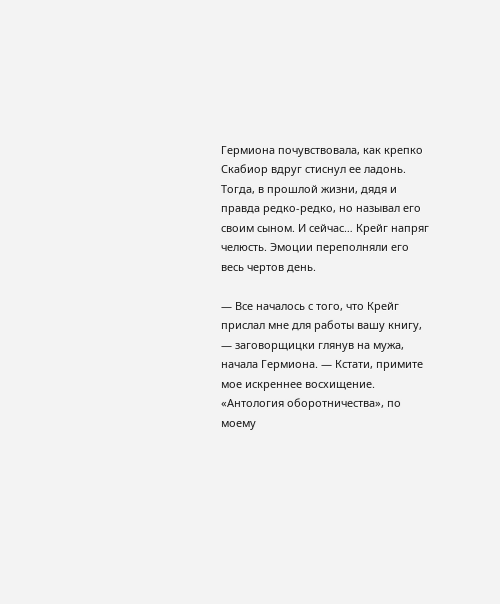Гермиона почувствовала, как крепко Скабиор вдруг стиснул ее ладонь. Тогда, в прошлой жизни, дядя и правда редко-редко, но называл его своим сыном. И сейчас… Крейг напряг челюсть. Эмоции переполняли его весь чертов день.

— Все началось с того, что Крейг прислал мне для работы вашу книгу, — заговорщицки глянув на мужа, начала Гермиона. — Кстати, примите мое искреннее восхищение. «Антология оборотничества», по моему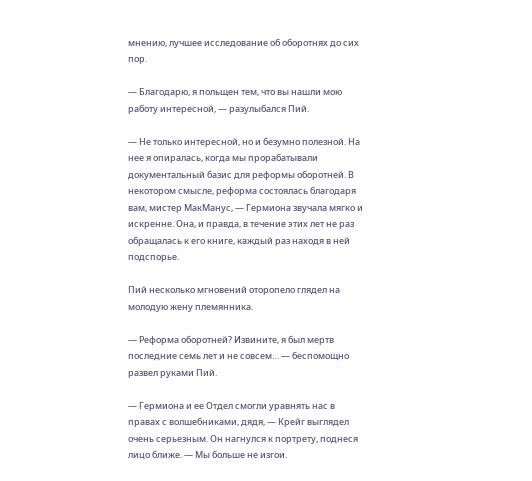мнению, лучшее исследование об оборотнях до сих пор.

— Благодарю, я польщен тем, что вы нашли мою работу интересной, — разулыбался Пий.

— Не только интересной, но и безумно полезной. На нее я опиралась, когда мы прорабатывали документальный базис для реформы оборотней. В некотором смысле, реформа состоялась благодаря вам, мистер МакМанус, — Гермиона звучала мягко и искренне. Она, и правда, в течение этих лет не раз обращалась к его книге, каждый раз находя в ней подспорье.

Пий несколько мгновений оторопело глядел на молодую жену племянника.

— Реформа оборотней? Извините, я был мертв последние семь лет и не совсем… — беспомощно развел руками Пий.

— Гермиона и ее Отдел смогли уравнять нас в правах с волшебниками, дядя, — Крейг выглядел очень серьезным. Он нагнулся к портрету, поднеся лицо ближе. — Мы больше не изгои.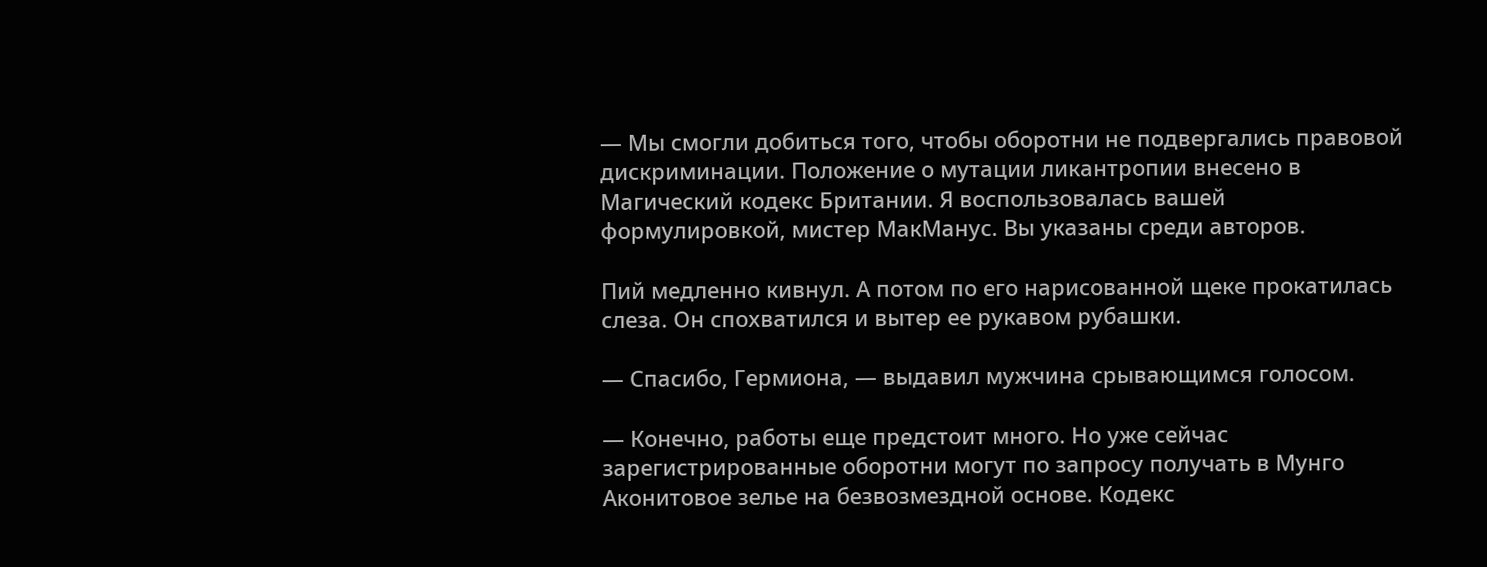— Мы смогли добиться того, чтобы оборотни не подвергались правовой дискриминации. Положение о мутации ликантропии внесено в Магический кодекс Британии. Я воспользовалась вашей формулировкой, мистер МакМанус. Вы указаны среди авторов.

Пий медленно кивнул. А потом по его нарисованной щеке прокатилась слеза. Он спохватился и вытер ее рукавом рубашки.

— Спасибо, Гермиона, — выдавил мужчина срывающимся голосом.

— Конечно, работы еще предстоит много. Но уже сейчас зарегистрированные оборотни могут по запросу получать в Мунго Аконитовое зелье на безвозмездной основе. Кодекс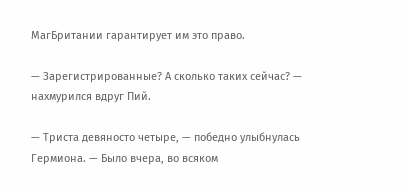МагБритании гарантирует им это право.

— Зарегистрированные? А сколько таких сейчас? — нахмурился вдруг Пий.

— Триста девяносто четыре, — победно улыбнулась Гермиона. — Было вчера, во всяком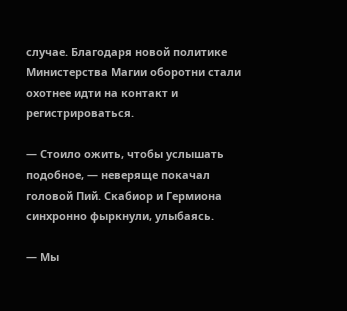случае. Благодаря новой политике Министерства Магии оборотни стали охотнее идти на контакт и регистрироваться.

— Стоило ожить, чтобы услышать подобное, — неверяще покачал головой Пий. Скабиор и Гермиона синхронно фыркнули, улыбаясь.

— Мы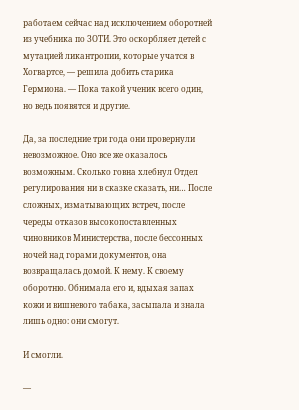работаем сейчас над исключением оборотней из учебника по ЗОТИ. Это оскорбляет детей с мутацией ликантропии, которые учатся в Хогвартсе, — решила добить старика Гермиона. — Пока такой ученик всего один, но ведь появятся и другие.

Да, за последние три года они провернули невозможное. Оно все же оказалось возможным. Сколько говна хлебнул Отдел регулирования ни в сказке сказать, ни… После сложных, изматывающих встреч, после череды отказов высокопоставленных чиновников Министерства, после бессонных ночей над горами документов, она возвращалась домой. К нему. К своему оборотню. Обнимала его и, вдыхая запах кожи и вишневого табака, засыпала и знала лишь одно: они смогут.

И смогли.

—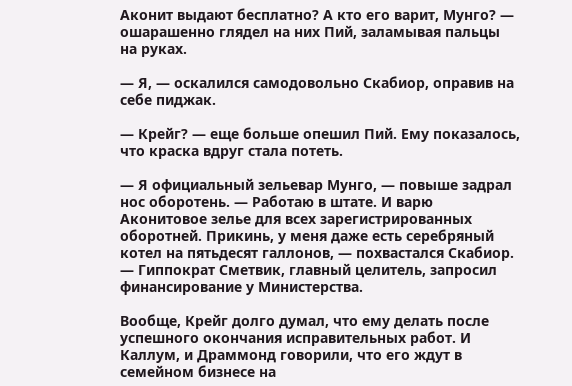Аконит выдают бесплатно? А кто его варит, Мунго? — ошарашенно глядел на них Пий, заламывая пальцы на руках.

— Я, — оскалился самодовольно Скабиор, оправив на себе пиджак.

— Крейг? — еще больше опешил Пий. Ему показалось, что краска вдруг стала потеть.

— Я официальный зельевар Мунго, — повыше задрал нос оборотень. — Работаю в штате. И варю Аконитовое зелье для всех зарегистрированных оборотней. Прикинь, у меня даже есть серебряный котел на пятьдесят галлонов, — похвастался Скабиор. — Гиппократ Сметвик, главный целитель, запросил финансирование у Министерства.

Вообще, Крейг долго думал, что ему делать после успешного окончания исправительных работ. И Каллум, и Драммонд говорили, что его ждут в семейном бизнесе на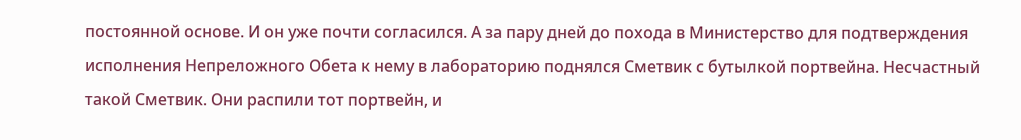постоянной основе. И он уже почти согласился. А за пару дней до похода в Министерство для подтверждения исполнения Непреложного Обета к нему в лабораторию поднялся Сметвик с бутылкой портвейна. Несчастный такой Сметвик. Они распили тот портвейн, и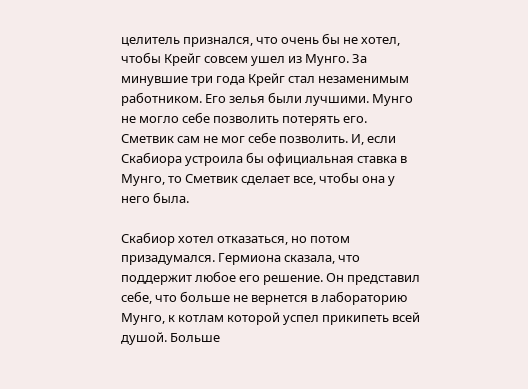целитель признался, что очень бы не хотел, чтобы Крейг совсем ушел из Мунго. За минувшие три года Крейг стал незаменимым работником. Его зелья были лучшими. Мунго не могло себе позволить потерять его. Сметвик сам не мог себе позволить. И, если Скабиора устроила бы официальная ставка в Мунго, то Сметвик сделает все, чтобы она у него была.

Скабиор хотел отказаться, но потом призадумался. Гермиона сказала, что поддержит любое его решение. Он представил себе, что больше не вернется в лабораторию Мунго, к котлам которой успел прикипеть всей душой. Больше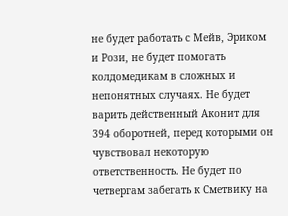не будет работать с Мейв, Эриком и Рози, не будет помогать колдомедикам в сложных и непонятных случаях. Не будет варить действенный Аконит для 394 оборотней, перед которыми он чувствовал некоторую ответственность. Не будет по четвергам забегать к Сметвику на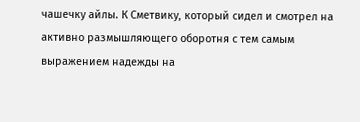чашечку айлы. К Сметвику, который сидел и смотрел на активно размышляющего оборотня с тем самым выражением надежды на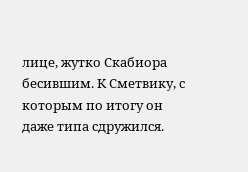лице, жутко Скабиора бесившим. К Сметвику, с которым по итогу он даже типа сдружился.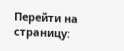Перейти на страницу: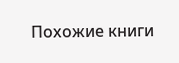Похожие книги